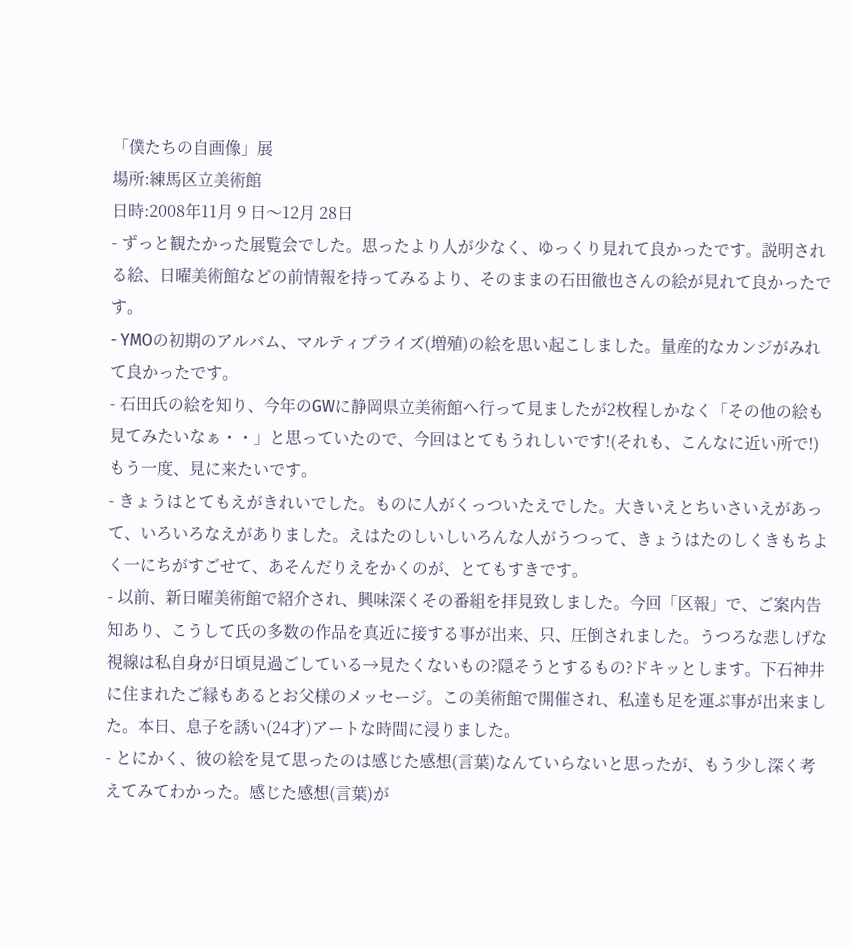「僕たちの自画像」展
場所:練馬区立美術館
日時:2008年11月 9 日〜12月 28日
- ずっと観たかった展覧会でした。思ったより人が少なく、ゆっくり見れて良かったです。説明される絵、日曜美術館などの前情報を持ってみるより、そのままの石田徹也さんの絵が見れて良かったです。
- YMOの初期のアルバム、マルティプライズ(増殖)の絵を思い起こしました。量産的なカンジがみれて良かったです。
- 石田氏の絵を知り、今年のGWに静岡県立美術館へ行って見ましたが2枚程しかなく「その他の絵も見てみたいなぁ・・」と思っていたので、今回はとてもうれしいです!(それも、こんなに近い所で!)もう一度、見に来たいです。
- きょうはとてもえがきれいでした。ものに人がくっついたえでした。大きいえとちいさいえがあって、いろいろなえがありました。えはたのしいしいろんな人がうつって、きょうはたのしくきもちよく一にちがすごせて、あそんだりえをかくのが、とてもすきです。
- 以前、新日曜美術館で紹介され、興味深くその番組を拝見致しました。今回「区報」で、ご案内告知あり、こうして氏の多数の作品を真近に接する事が出来、只、圧倒されました。うつろな悲しげな視線は私自身が日頃見過ごしている→見たくないもの?隠そうとするもの?ドキッとします。下石神井に住まれたご縁もあるとお父様のメッセージ。この美術館で開催され、私達も足を運ぶ事が出来ました。本日、息子を誘い(24才)アートな時間に浸りました。
- とにかく、彼の絵を見て思ったのは感じた感想(言葉)なんていらないと思ったが、もう少し深く考えてみてわかった。感じた感想(言葉)が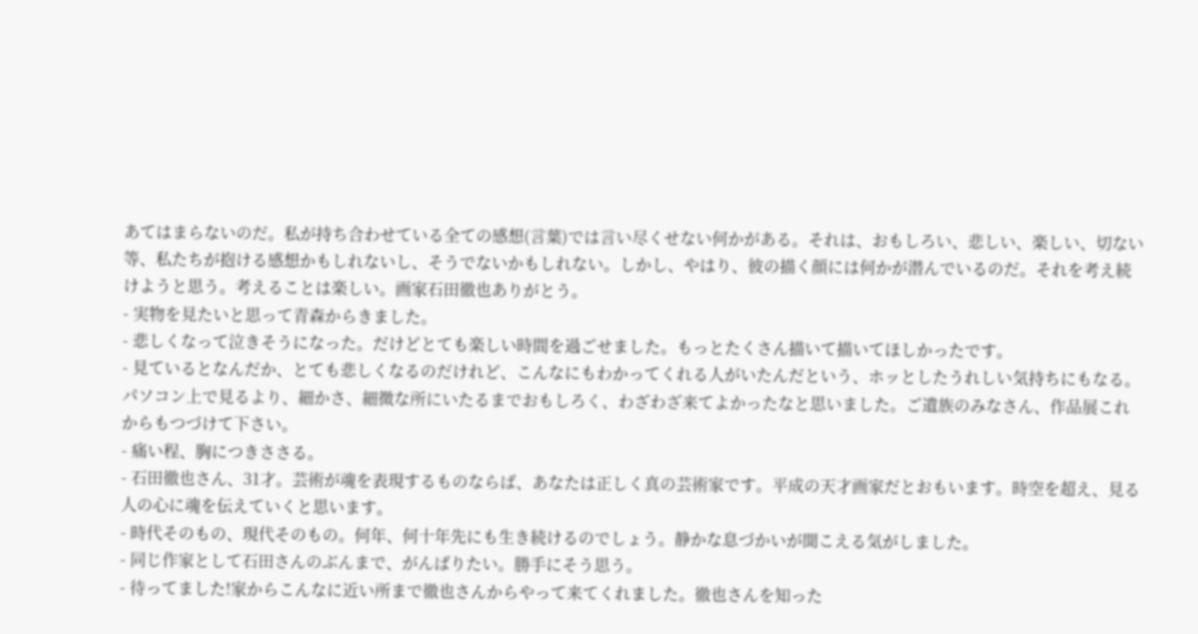あてはまらないのだ。私が持ち合わせている全ての感想(言葉)では言い尽くせない何かがある。それは、おもしろい、悲しい、楽しい、切ない等、私たちが抱ける感想かもしれないし、そうでないかもしれない。しかし、やはり、彼の描く顔には何かが潜んでいるのだ。それを考え続けようと思う。考えることは楽しい。画家石田徹也ありがとう。
- 実物を見たいと思って青森からきました。
- 悲しくなって泣きそうになった。だけどとても楽しい時間を過ごせました。もっとたくさん描いて描いてほしかったです。
- 見ているとなんだか、とても悲しくなるのだけれど、こんなにもわかってくれる人がいたんだという、ホッとしたうれしい気持ちにもなる。パソコン上で見るより、細かさ、細微な所にいたるまでおもしろく、わざわざ来てよかったなと思いました。ご遺族のみなさん、作品展これからもつづけて下さい。
- 痛い程、胸につきささる。
- 石田徹也さん、31才。芸術が魂を表現するものならば、あなたは正しく真の芸術家です。平成の天才画家だとおもいます。時空を超え、見る人の心に魂を伝えていくと思います。
- 時代そのもの、現代そのもの。何年、何十年先にも生き続けるのでしょう。静かな息づかいが聞こえる気がしました。
- 同じ作家として石田さんのぶんまで、がんばりたい。勝手にそう思う。
- 待ってました!家からこんなに近い所まで徹也さんからやって来てくれました。徹也さんを知った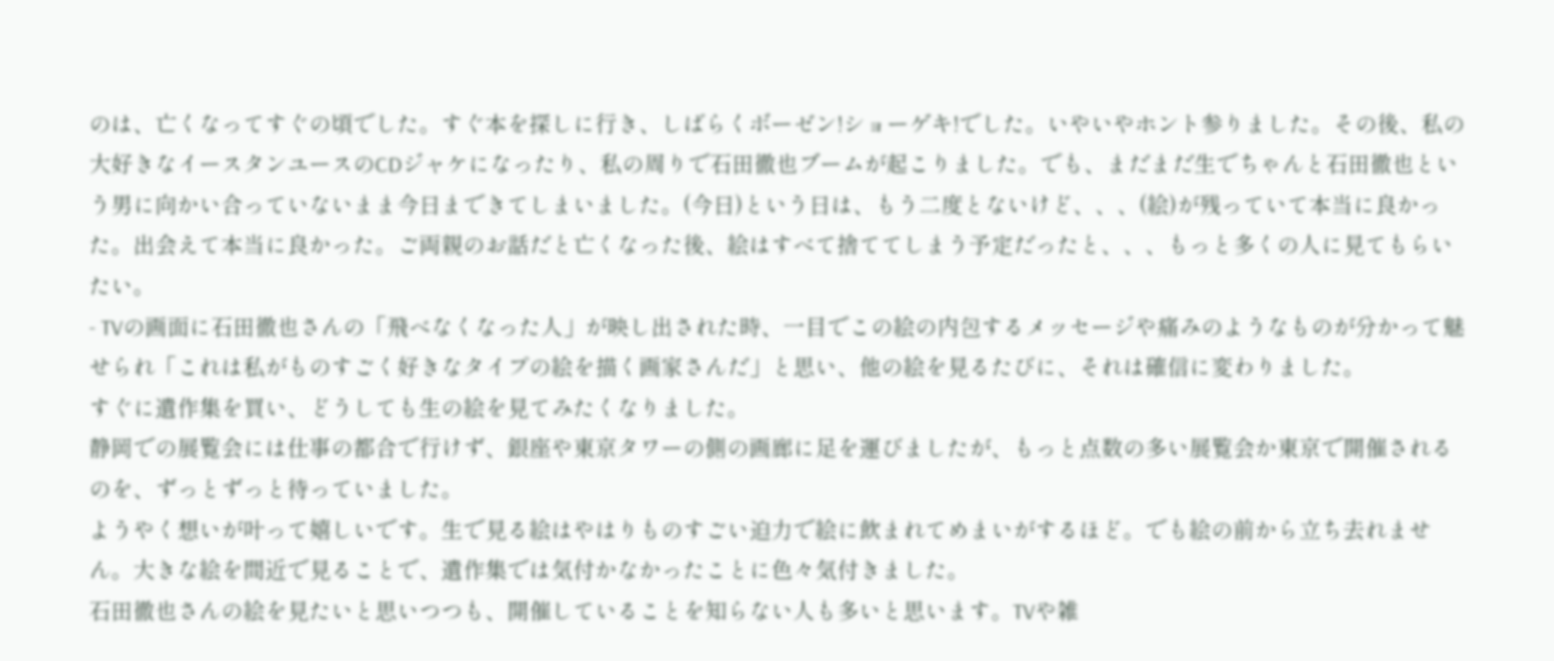のは、亡くなってすぐの頃でした。すぐ本を探しに行き、しばらくボーゼン!ショーゲキ!でした。いやいやホント参りました。その後、私の大好きなイースタンユースのCDジャケになったり、私の周りで石田徹也ブームが起こりました。でも、まだまだ生でちゃんと石田徹也という男に向かい合っていないまま今日まできてしまいました。(今日)という日は、もう二度とないけど、、、(絵)が残っていて本当に良かった。出会えて本当に良かった。ご両親のお話だと亡くなった後、絵はすべて捨ててしまう予定だったと、、、もっと多くの人に見てもらいたい。
- TVの画面に石田徹也さんの「飛べなくなった人」が映し出された時、一目でこの絵の内包するメッセージや痛みのようなものが分かって魅せられ「これは私がものすごく好きなタイプの絵を描く画家さんだ」と思い、他の絵を見るたびに、それは確信に変わりました。
すぐに遺作集を買い、どうしても生の絵を見てみたくなりました。
静岡での展覧会には仕事の都合で行けず、銀座や東京タワーの側の画廊に足を運びましたが、もっと点数の多い展覧会か東京で開催されるのを、ずっとずっと待っていました。
ようやく想いが叶って嬉しいです。生で見る絵はやはりものすごい迫力で絵に飲まれてめまいがするほど。でも絵の前から立ち去れません。大きな絵を間近で見ることで、遺作集では気付かなかったことに色々気付きました。
石田徹也さんの絵を見たいと思いつつも、開催していることを知らない人も多いと思います。TVや雑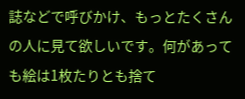誌などで呼びかけ、もっとたくさんの人に見て欲しいです。何があっても絵は1枚たりとも捨て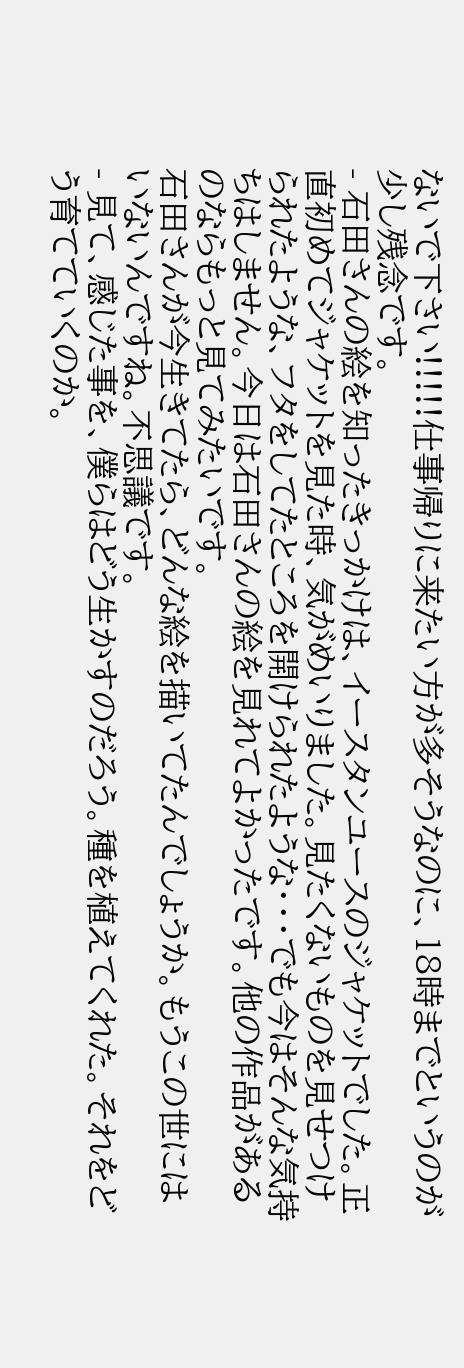ないで下さい!!!!!仕事帰りに来たい方が多そうなのに、18時までというのが少し残念です。
- 石田さんの絵を知ったきっかけは、イースタンユースのジャケットでした。正直初めてジャケットを見た時、気がめいりました。見たくないものを見せつけられたような、フタをしてたところを開けられたような・・・でも今はそんな気持ちはしません。今日は石田さんの絵を見れてよかったです。他の作品があるのならもっと見てみたいです。
石田さんが今生きてたら、どんな絵を描いてたんでしょうか。もうこの世にはいないんですね。不思議です。
- 見て、感じた事を、僕らはどう生かすのだろう。種を植えてくれた。それをどう育てていくのか。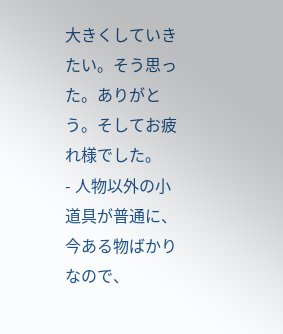大きくしていきたい。そう思った。ありがとう。そしてお疲れ様でした。
- 人物以外の小道具が普通に、今ある物ばかりなので、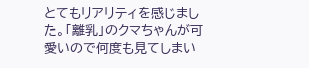とてもリアリティを感じました。「離乳」のクマちゃんが可愛いので何度も見てしまい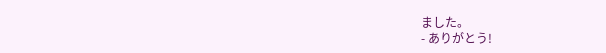ました。
- ありがとう!